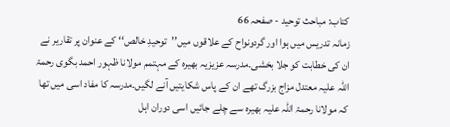کتاب: مباحث توحید - صفحہ 66
زمانہ تدریس میں ہوا اور گردونواح کے علاقوں میں’’توحیدِ خالص‘‘ کے عنوان پر تقاریر نے ان کی خطابت کو جلا بخشی۔مدرسہ عزیزیہ بھیرہ کے مہتمم مولانا ظہور احمد بگوی رحمۃ اللہ علیہ معتدل مزاج بزرگ تھے ان کے پاس شکایتیں آنے لگیں۔مدرسہ کا مفاد اسی میں تھا کہ مولانا رحمۃ اللہ علیہ بھیرہ سے چلے جائیں اسی دوران اہل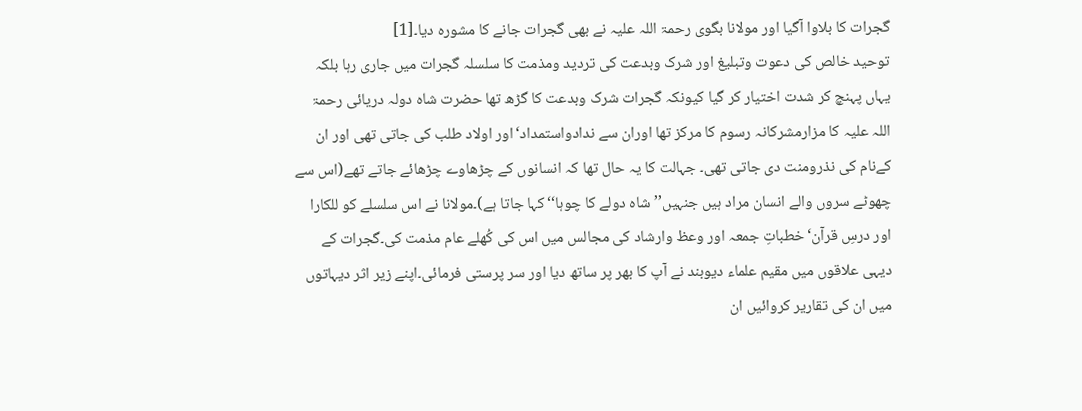گجرات کا بلاوا آگیا اور مولانا بگوی رحمۃ اللہ علیہ نے بھی گجرات جانے کا مشورہ دیا۔[1]
توحید خالص کی دعوت وتبلیغ اور شرک وبدعت کی تردید ومذمت کا سلسلہ گجرات میں جاری رہا بلکہ یہاں پہنچ کر شدت اختیار کر گیا کیونکہ گجرات شرک وبدعت کا گڑھ تھا حضرت شاہ دولہ دریائی رحمۃ اللہ علیہ کا مزارمشرکانہ رسوم کا مرکز تھا اوران سے ندادواستمداد‘اور اولاد طلب کی جاتی تھی اور ان کےنام کی نذرومنت دی جاتی تھی۔ جہالت کا یہ حال تھا کہ انسانوں کے چڑھاوے چڑھائے جاتے تھے(اس سے چھوٹے سروں والے انسان مراد ہیں جنہیں’’شاہ دولے کا چوہا‘‘کہا جاتا ہے)۔مولانا نے اس سلسلے کو للکارا اور درسِ قرآن‘خطباتِ جمعہ اور وعظ وارشاد کی مجالس میں اس کی کُھلے عام مذمت کی۔گجرات کے دیہی علاقوں میں مقیم علماء دیوبند نے آپ کا بھر پر ساتھ دیا اور سر پرستی فرمائی۔اپنے زیر اثر دیہاتوں میں ان کی تقاریر کروائیں ان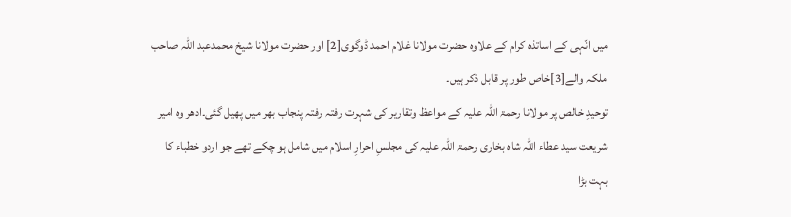میں انّہی کے اساتذہ کرام کے علاوہ حضرت مولانا غلام احمد ڈوگوی[2] اور حضرت مولانا شیخ محمدعبد اللہ صاحب ملکہ والے[3]خاص طور پر قابل ذکر ہیں۔
توحیدِ خالص پر مولانا رحمۃ اللہ علیہ کے مواعظ وتقاریر کی شہرت رفتہ رفتہ پنجاب بھر میں پھیل گئی۔ادھر وہ امیر شریعت سید عطاء اللہ شاہ بخاری رحمۃ اللہ علیہ کی مجلسِ احرارِ اسلام میں شامل ہو چکے تھے جو اردو خطباء کا بہت بڑا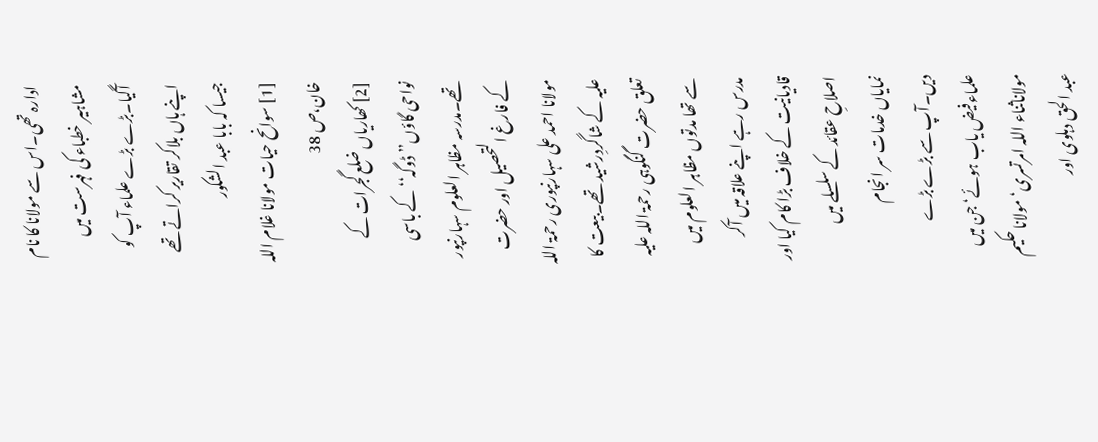ادارہ تھی۔اس سے مولانا کا نام مشاہیر خطباء کی فہرست میں آگیا۔بڑے بڑے علماء آپ کو اپنے ہاں بلاکر تقاریر کراتے تھے جیسا کہ بابا عبد الشکور
[1] سوانح حیات مولانا غلام اللہ خان،ص 38
[2] کھاریاں ضلع گجرات کے نواحی گاؤں’’ڈوگہ‘‘کے باسی تھے۔مدرسہ مظاہر العلوم سہارنپور کے فارغ التحصیل اور حضرت مولانا احمد علی سہارنپوری رحمۃ اللہ علیہ کے شاگردِرشید تھے۔بیعت کا تعلق حضرت گنگوہی رحمۃ اللہ علیہ سے تھا مدتوں مظاہر العلوم میں مدرس رہے اپنے علاقہ میں آکر قادیانیت کے خلاف بڑا کام کیا اور اصلاحِ عقائد کے سلسلے میں نمایاں خدمات سر انجام دیں۔آپ سے بڑے بڑے علماءفیض یاب ہوئے‘جن میں مولاناثناء اللہ امرتسری‘مولانا حکیم عبد الحق دہلوی اور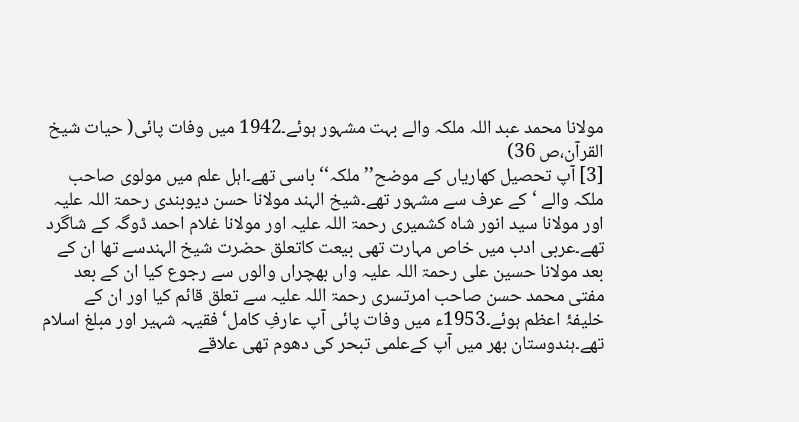مولانا محمد عبد اللہ ملکہ والے بہت مشہور ہوئے۔1942 میں وفات پائی( حیات شیخ القرآن،ص 36)
[3] آپ تحصیل کھاریاں کے موضح’’ملکہ‘‘باسی تھے۔اہل علم میں مولوی صاحب ملکہ والے ‘کے عرف سے مشہور تھے۔شیخ الہند مولانا حسن دیوبندی رحمۃ اللہ علیہ اور مولانا سید انور شاہ کشمیری رحمۃ اللہ علیہ اور مولانا غلام احمد ڈوگہ کے شاگرد تھے۔عربی ادب میں خاص مہارت تھی بیعت کاتعلق حضرت شیخ الہندسے تھا ان کے بعد مولانا حسین علی رحمۃ اللہ علیہ واں بھچراں والوں سے رجوع کیا ان کے بعد مفتی محمد حسن صاحب امرتسری رحمۃ اللہ علیہ سے تعلق قائم کیا اور ان کے خلیفۂ اعظم ہوئے۔1953ء میں وفات پائی آپ عارفِ کامل‘فقیہہ شہیر اور مبلغ اسلام تھے۔ہندوستان بھر میں آپ کےعلمی تبحر کی دھوم تھی علاقے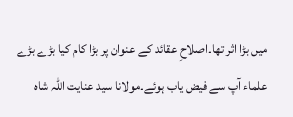میں بڑا اثر تھا۔اصلاحِ عقائد کے عنوان پر بڑا کام کیا بڑے بڑے علماء آپ سے فیض یاب ہوئے۔مولانا سید عنایت اللہ شاہ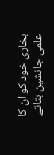بخاری خود کو ان کا علمی جانشین بتاتے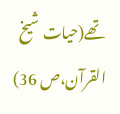تھے(حیات شیخ القرآن،ص 36)